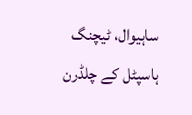ساہیوال، ٹیچنگ ہاسپٹل کے چلڈرن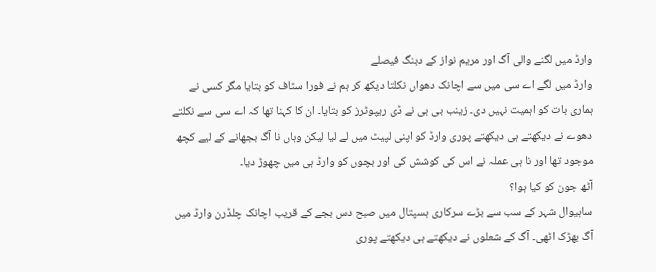وارڈ میں لگنے والی آگ اور مریم نواز کے دبنگ فیصلے
وارڈ میں لگے اے سی میں سے اچانک دھواں نکلتا دیکھ کر ہم نے فورا سٹاف کو بتایا مگر کسی نے ہماری بات کو اہمیت نہیں دی۔ زینب بی بی نے ڈی ریپوٹرز کو بتایا۔ ان کا کہنا تھا کہ اے سی سے نکلتے دھوے نے دیکھتے ہی دیکھتے پوری وارڈ کو اپنی لپیٹ میں لے لیا لیکن وہاں نا آگ بجھانے کے لیے کچھ موجود تھا اور نا ہی عملہ نے اس کی کوشش کی اور بچوں کو وارڈ ہی میں چھوڑ دیا۔
آٹھ جون کو کیا ہوا؟
ساہیوال شہر کے سب سے بڑے سرکاری ہسپتال میں صبح دس بجے کے قریب اچانک چلڈرن وارڈ میں آگ بھڑک اٹھی۔ آگ کے شعلوں نے دیکھتے ہی دیکھتے پوری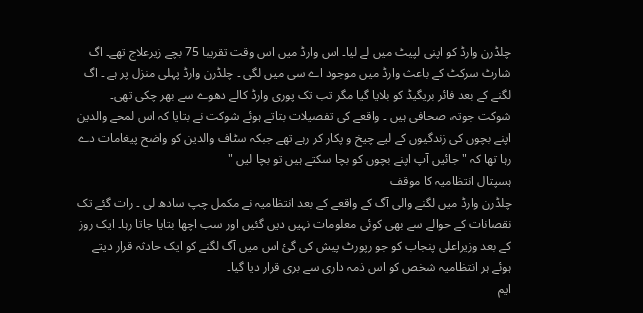چلڈرن وارڈ کو اپنی لپیٹ میں لے لیا۔ اس وارڈ میں اس وقت تقریبا 75 بچے زیرعلاج تھے۔ اگ شارٹ سرکٹ کے باعث وارڈ میں موجود اے سی میں لگی ۔ چلڈرن وارڈ پہلی منزل پر ہے ۔ اگ لگنے کے بعد فائر بریگیڈ کو بلایا گیا مگر تب تک پوری وارڈ کالے دھوے سے بھر چکی تھی۔
شوکت جوتہ، صحافی ہیں ۔ واقعے کی تفصیلات بتاتے ہوئے شوکت نے بتایا کہ اس لمحے والدین اپنے بچوں کی زندگیوں کے لیے چیخ و پکار کر رہے تھے جبکہ سٹاف والدین کو واضح پیغامات دے رہا تھا کہ "جائیں آپ اپنے بچوں کو بچا سکتے ہیں تو بچا لیں "
ہسپتال انتظامیہ کا موقف
چلڈرن وارڈ میں لگنے والی آگ کے واقعے کے بعد انتظامیہ نے مکمل چپ سادھ لی ۔ رات گئے تک نقصانات کے حوالے سے بھی کوئی معلومات نہیں دیں گئیں اور سب اچھا بتایا جاتا رہا۔ ایک روز کے بعد وزیراعلی پنجاب کو جو رپورٹ پیش کی گئ اس میں آگ لگنے کو ایک حادثہ قرار دیتے ہوئے ہر انتظامیہ شخص کو اس ذمہ داری سے بری قرار دیا گیا۔
ایم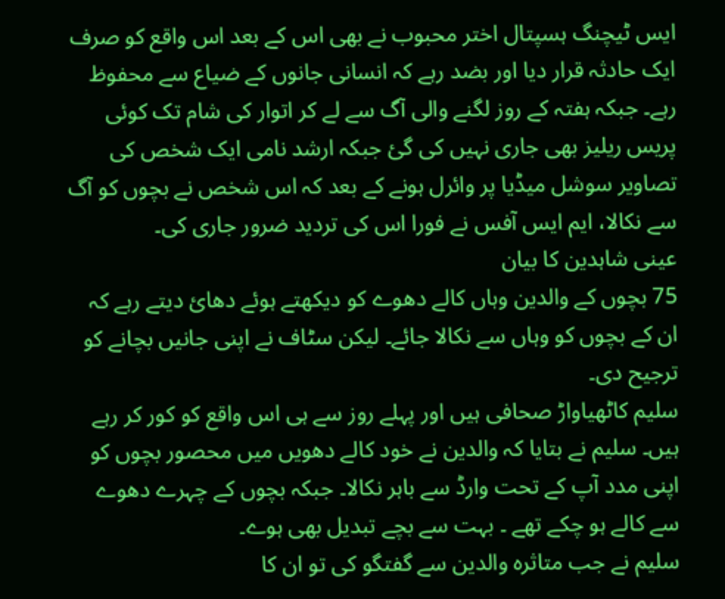ایس ٹیچنگ ہسپتال اختر محبوب نے بھی اس کے بعد اس واقع کو صرف ایک حادثہ قرار دیا اور بضد رہے کہ انسانی جانوں کے ضیاع سے محفوظ رہے۔ جبکہ ہفتہ کے روز لگنے والی آگ سے لے کر اتوار کی شام تک کوئی پریس ریلیز بھی جاری نہیں کی گئ جبکہ ارشد نامی ایک شخص کی تصاویر سوشل میڈیا پر وائرل ہونے کے بعد کہ اس شخص نے بچوں کو آگ سے نکالا، ایم ایس آفس نے فورا اس کی تردید ضرور جاری کی۔
عینی شاہدین کا بیان
75 بچوں کے والدین وہاں کالے دھوے کو دیکھتے ہوئے دھائ دیتے رہے کہ ان کے بچوں کو وہاں سے نکالا جائے۔ لیکن سٹاف نے اپنی جانیں بچانے کو ترجیح دی۔
سلیم کاٹھیاواڑ صحافی ہیں اور پہلے روز سے ہی اس واقع کو کور کر رہے ہیں۔ سلیم نے بتایا کہ والدین نے خود کالے دھویں میں محصور بچوں کو اپنی مدد آپ کے تحت وارڈ سے باہر نکالا۔ جبکہ بچوں کے چہرے دھوے سے کالے ہو چکے تھے ۔ بہت سے بچے تبدیل بھی ہوے۔
سلیم نے جب متاثرہ والدین سے گفتگو کی تو ان کا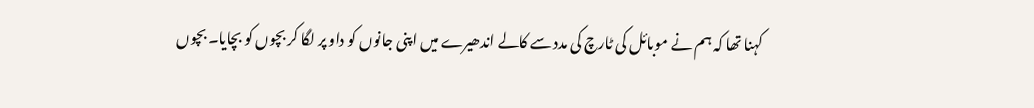کہنا تھا کہ ہم نے موبائل کی ٹارچ کی مدد سے کالے اندھیرے میں اپنی جانوں کو داو پر لگا کر بچوں کو بچایا۔ بچوں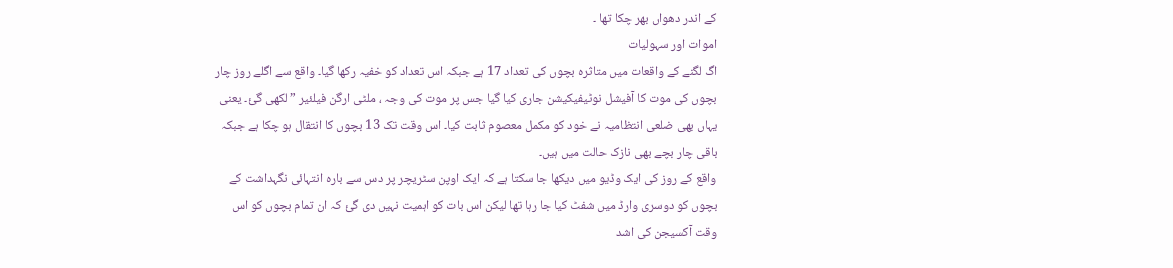کے اندر دھواں بھر چکا تھا ۔
اموات اور سہولیات
اگ لگنے کے واقعات میں متاثرہ بچوں کی تعداد 17 ہے جبکہ اس تعداد کو خفیہ رکھا گیا۔ واقع سے اگلے روز چار بچوں کی موت کا آفیشل نوٹیفیکیشن جاری کیا گیا جس پر موت کی وجہ ، ملٹی ارگن فیلئیر ” لکھی گئ۔ یعنی یہاں بھی ضلعی انتظامیہ نے خود کو مکمل معصوم ثابت کیا۔ اس وقت تک 13 بچوں کا انتقال ہو چکا ہے جبکہ باقی چار بچے بھی نازک حالت میں ہیں۔
واقع کے روز کی ایک وڈیو میں دیکھا جا سکتا ہے کہ ایک اوپن سٹریچر پر دس سے بارہ انتہائی نگہداشت کے بچوں کو دوسری وارڈ میں شفٹ کیا جا رہا تھا لیکن اس بات کو اہمیت نہیں دی گئ کہ ان تمام بچوں کو اس وقت آکسیجن کی اشد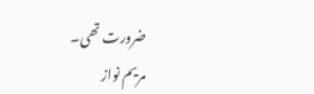ضرورت تھی۔
مریم نواز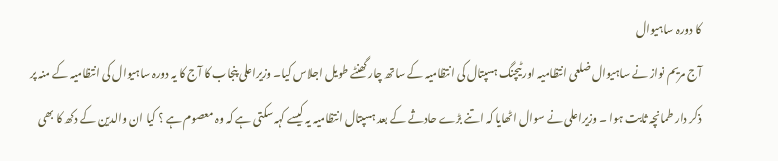کا دورہ ساہیوال
آج مریم نواز نے ساہیوال ضلعی انتظامیہ اور ٹیچنگ ہسپتال کی انتظامیہ کے ساتھ چار گھنٹے طویل اجلاس کیا۔ وزیراعلی پنجاب کا آج کا یہ دورہ ساہیوال کی انتظامیہ کے منہ پر ذکر دار طمانچہ ثابت ہوا ۔ وزیراعلی نے سوال اٹھایا کہ اتنے بڑے حادثے کے بعد ہسپتال انتظامیہ یہ کیسے کہہ سکتی ہے کہ وہ معصوم ہے ؟ کیا ان والدین کے دکھ کا بھی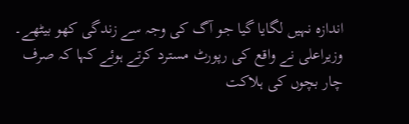اندازہ نہیں لگایا گیا جو آگ کی وجہ سے زندگی کھو بیٹھے۔ وزیراعلی نے واقع کی رپورٹ مسترد کرتے ہوئے کہا کہ صرف چار بچوں کی ہلاکت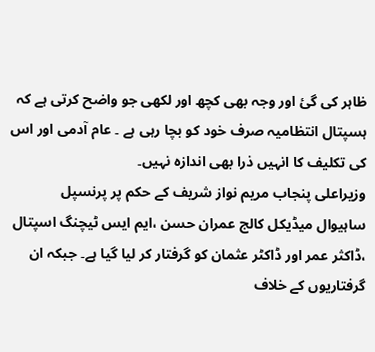ظاہر کی گئ اور وجہ بھی کچھ اور لکھی جو واضح کرتی ہے کہ ہسپتال انتظامیہ صرف خود کو بچا رہی ہے ۔ عام آدمی اور اس کی تکلیف کا انہیں ذرا بھی اندازہ نہیں۔
وزیراعلی پنجاب مریم نواز شریف کے حکم پر پرنسپل ساہیوال میڈیکل کالج عمران حسن ،ایم ایس ٹیچنگ اسپتال ،ڈاکثر عمر اور ڈاکٹر عثمان کو گرفتار کر لیا گیا ہے۔ جبکہ ان گرفتاریوں کے خلاف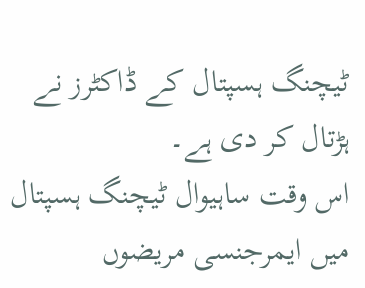ٹیچنگ ہسپتال کے ڈاکٹرز نے ہڑتال کر دی ہے۔
اس وقت ساہیوال ٹیچنگ ہسپتال میں ایمرجنسی مریضوں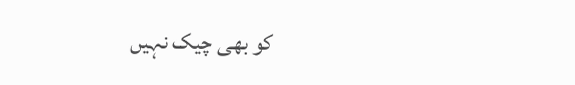کو بھی چیک نہیں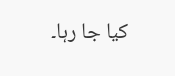کیا جا رہا۔